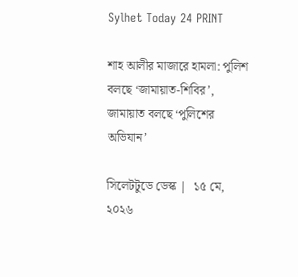Sylhet Today 24 PRINT

শাহ আলীর মাজারে হামলা: পুলিশ বলছে ‘জামায়াত-শিবির’, জামায়াত বলছে ‘পুলিশের অভিযান’

সিলেটটুডে ডেস্ক |  ১৫ মে, ২০২৬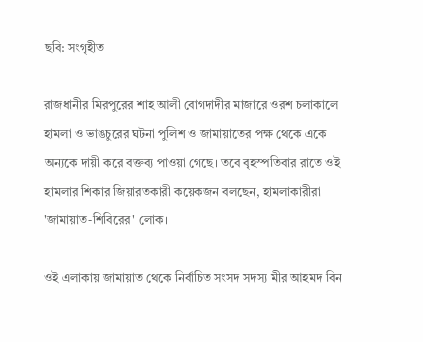ছবি: সংগৃহীত

রাজধানীর মিরপুরের শাহ আলী বোগদাদীর মাজারে ওরশ চলাকালে হামলা ও ভাঙচুরের ঘটনা পুলিশ ও জামায়াতের পক্ষ থেকে একে অন্যকে দায়ী করে বক্তব্য পাওয়া গেছে। তবে বৃহস্পতিবার রাতে ওই হামলার শিকার জিয়ারতকারী কয়েকজন বলছেন, হামলাকারীরা 'জামায়াত-শিবিরের' লোক।

ওই এলাকায় জামায়াত থেকে নির্বাচিত সংসদ সদস্য মীর আহমদ বিন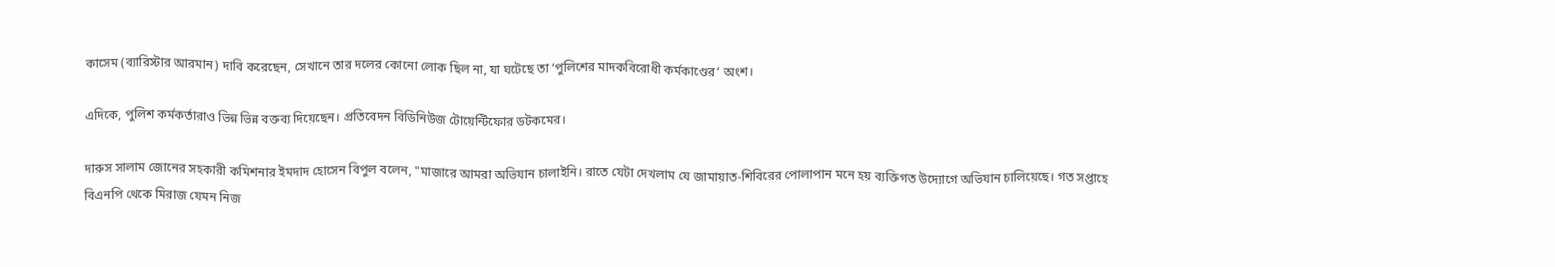কাসেম (ব্যারিস্টার আরমান) দাবি করেছেন, সেখানে তার দলের কোনো লোক ছিল না, যা ঘটেছে তা ‘পুলিশের মাদকবিরোধী কর্মকাণ্ডের’ অংশ।

এদিকে, পুলিশ কর্মকর্তারাও ভিন্ন ভিন্ন বক্তব্য দিয়েছেন। প্রতিবেদন বিডিনিউজ টোয়েন্টিফোর ডটকমের।

দারুস সালাম জোনের সহকারী কমিশনার ইমদাদ হোসেন বিপুল বলেন, "মাজারে আমরা অভিযান চালাইনি। রাতে যেটা দেখলাম যে জামায়াত-শিবিরের পোলাপান মনে হয় ব্যক্তিগত উদ্যোগে অভিযান চালিয়েছে। গত সপ্তাহে বিএনপি থেকে মিরাজ যেমন নিজ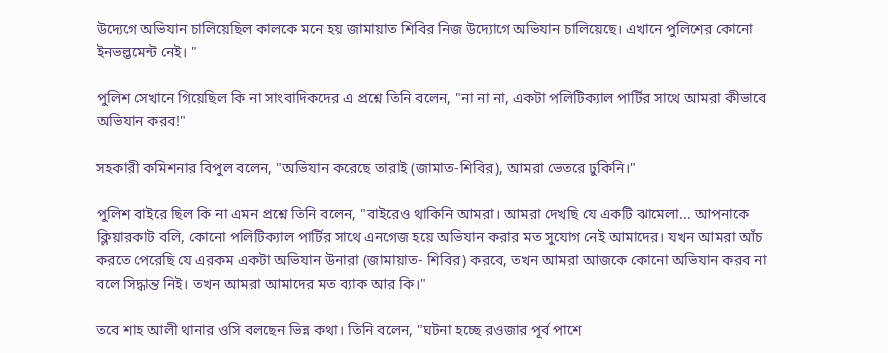উদ্যেগে অভিযান চালিয়েছিল কালকে মনে হয় জামায়াত শিবির নিজ উদ্যোগে অভিযান চালিয়েছে। এখানে পুলিশের কোনো ইনভল্ভমেন্ট নেই। "

পুলিশ সেখানে গিয়েছিল কি না সাংবাদিকদের এ প্রশ্নে তিনি বলেন, "না না না, একটা পলিটিক্যাল পার্টির সাথে আমরা কীভাবে অভিযান করব!"

সহকারী কমিশনার বিপুল বলেন, "অভিযান করেছে তারাই (জামাত-শিবির), আমরা ভেতরে ঢুকিনি।"

পুলিশ বাইরে ছিল কি না এমন প্রশ্নে তিনি বলেন, "বাইরেও থাকিনি আমরা। আমরা দেখছি যে একটি ঝামেলা... আপনাকে ক্লিয়ারকাট বলি, কোনো পলিটিক্যাল পার্টির সাথে এনগেজ হয়ে অভিযান করার মত সুযোগ নেই আমাদের। যখন আমরা আঁচ করতে পেরেছি যে এরকম একটা অভিযান উনারা (জামায়াত- শিবির) করবে, তখন আমরা আজকে কোনো অভিযান করব না বলে সিদ্ধান্ত নিই। তখন আমরা আমাদের মত ব্যাক আর কি।"

তবে শাহ আলী থানার ওসি বলছেন ভিন্ন কথা। তিনি বলেন, "ঘটনা হচ্ছে রওজার পূর্ব পাশে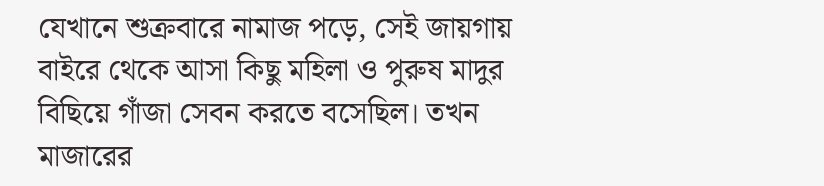যেখানে শুক্রবারে নামাজ পড়ে, সেই জায়গায় বাইরে থেকে আসা কিছু মহিলা ও পুরুষ মাদুর বিছিয়ে গাঁজা সেবন করতে বসেছিল। তখন মাজারের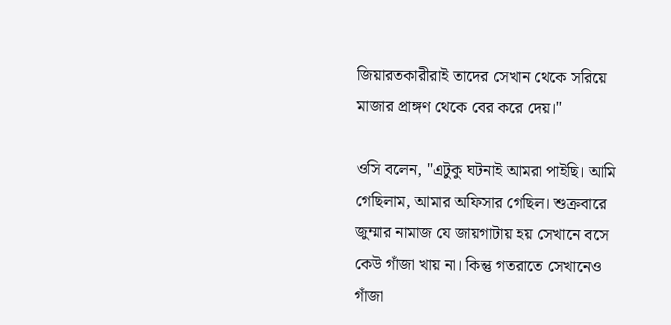জিয়ারতকারীরাই তাদের সেখান থেকে সরিয়ে মাজার প্রাঙ্গণ থেকে বের করে দেয়।"

ওসি বলেন, "এটুকু ঘটনাই আমরা পাইছি। আমি গেছিলাম, আমার অফিসার গেছিল। শুক্রবারে জুম্মার নামাজ যে জায়গাটায় হয় সেখানে বসে কেউ গাঁজা খায় না। কিন্তু গতরাতে সেখানেও গাঁজা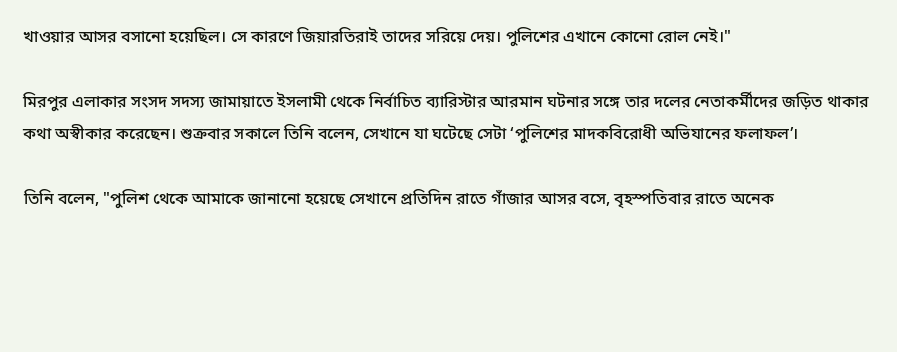খাওয়ার আসর বসানো হয়েছিল। সে কারণে জিয়ারতিরাই তাদের সরিয়ে দেয়। পুলিশের এখানে কোনো রোল নেই।"

মিরপুর এলাকার সংসদ সদস্য জামায়াতে ইসলামী থেকে নির্বাচিত ব্যারিস্টার আরমান ঘটনার সঙ্গে তার দলের নেতাকর্মীদের জড়িত থাকার কথা অস্বীকার করেছেন। শুক্রবার সকালে তিনি বলেন, সেখানে যা ঘটেছে সেটা ‘পুলিশের মাদকবিরোধী অভিযানের ফলাফল’।

তিনি বলেন, "পুলিশ থেকে আমাকে জানানো হয়েছে সেখানে প্রতিদিন রাতে গাঁজার আসর বসে, বৃহস্পতিবার রাতে অনেক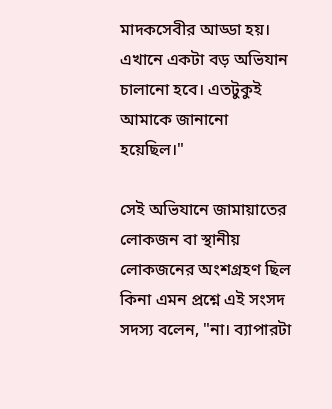মাদকসেবীর আড্ডা হয়। এখানে একটা বড় অভিযান চালানো হবে। এতটুকুই আমাকে জানানো হয়েছিল।"

সেই অভিযানে জামায়াতের লোকজন বা স্থানীয় লোকজনের অংশগ্রহণ ছিল কিনা এমন প্রশ্নে এই সংসদ সদস্য বলেন, "না। ব্যাপারটা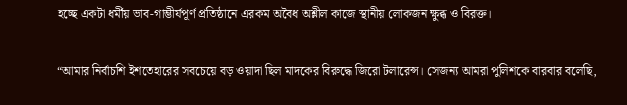হচ্ছে একটা ধর্মীয় ভাব-গাম্ভীর্যপূর্ণ প্রতিষ্ঠানে এরকম অবৈধ অশ্লীল কাজে স্থানীয় লোকজন ক্ষুব্ধ ও বিরক্ত।

“আমার নির্বাচশি ইশতেহারের সবচেয়ে বড় ওয়াদা ছিল মাদকের বিরুদ্ধে জিরো টলারেন্স। সেজন্য আমরা পুলিশকে বারবার বলেছি,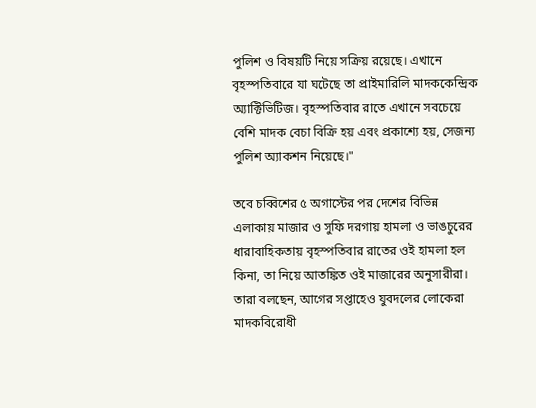পুলিশ ও বিষয়টি নিয়ে সক্রিয় রয়েছে। এখানে বৃহস্পতিবারে যা ঘটেছে তা প্রাইমারিলি মাদককেন্দ্রিক অ্যাক্টিভিটিজ। বৃহস্পতিবার রাতে এখানে সবচেয়ে বেশি মাদক বেচা বিক্রি হয় এবং প্রকাশ্যে হয়, সেজন্য পুলিশ অ্যাকশন নিয়েছে।"

তবে চব্বিশের ৫ অগাস্টের পর দেশের বিভিন্ন এলাকায় মাজার ও সুফি দরগায় হামলা ও ভাঙচুরের ধারাবাহিকতায় বৃহস্পতিবার রাতের ওই হামলা হল কিনা, তা নিয়ে আতঙ্কিত ওই মাজারের অনুসারীরা। তারা বলছেন, আগের সপ্তাহেও যুবদলের লোকেরা মাদকবিরোধী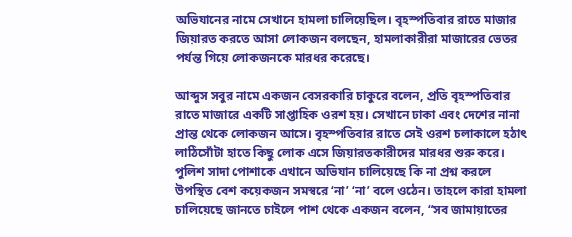অভিযানের নামে সেখানে হামলা চালিয়েছিল। বৃহস্পতিবার রাতে মাজার জিয়ারত করতে আসা লোকজন বলছেন, হামলাকারীরা মাজারের ভেতর পর্যন্ত গিয়ে লোকজনকে মারধর করেছে।

আব্দুস সবুর নামে একজন বেসরকারি চাকুরে বলেন, প্রতি বৃহস্পতিবার রাতে মাজারে একটি সাপ্তাহিক ওরশ হয়। সেখানে ঢাকা এবং দেশের নানা প্রান্ত থেকে লোকজন আসে। বৃহস্পতিবার রাতে সেই ওরশ চলাকালে হঠাৎ লাঠিসোঁটা হাতে কিছু লোক এসে জিয়ারতকারীদের মারধর শুরু করে। পুলিশ সাদা পোশাকে এখানে অভিযান চালিয়েছে কি না প্রশ্ন করলে উপস্থিত বেশ কয়েকজন সমস্বরে ‘না’ ‘না’ বলে ওঠেন। তাহলে কারা হামলা চালিয়েছে জানতে চাইলে পাশ থেকে একজন বলেন, “সব জামায়াতের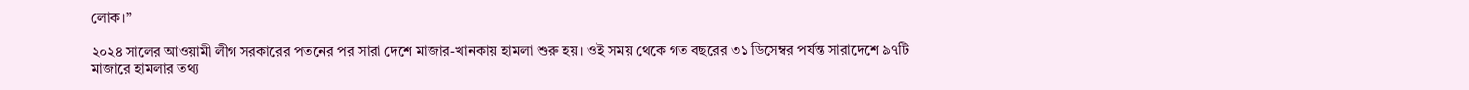লোক।”

২০২৪ সালের আওয়ামী লীগ সরকারের পতনের পর সারা দেশে মাজার-খানকায় হামলা শুরু হয়। ওই সময় থেকে গত বছরের ৩১ ডিসেম্বর পর্যন্ত সারাদেশে ৯৭টি মাজারে হামলার তথ্য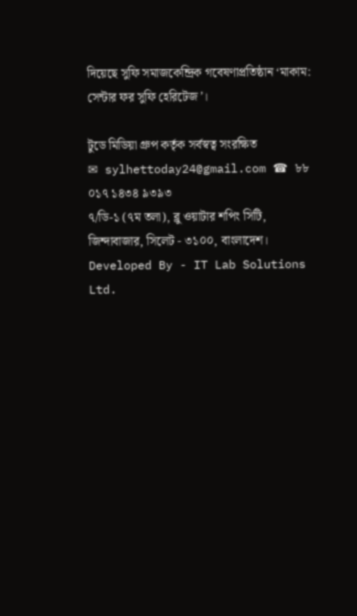দিয়েছে সুফি সমাজকেন্দ্রিক গবেষণাপ্রতিষ্ঠান ‘মাকাম: সেন্টার ফর সুফি হেরিটেজ’।

টুডে মিডিয়া গ্রুপ কর্তৃক সর্বস্বত্ব সংরক্ষিত
✉ sylhettoday24@gmail.com ☎ ৮৮ ০১৭ ১৪৩৪ ৯৩৯৩
৭/ডি-১ (৭ম তলা), ব্লু ওয়াটার শপিং সিটি,
জিন্দাবাজার, সিলেট - ৩১০০, বাংলাদেশ।
Developed By - IT Lab Solutions Ltd.